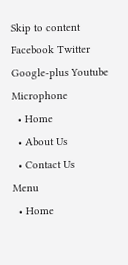Skip to content
Facebook Twitter Google-plus Youtube Microphone
  • Home
  • About Us
  • Contact Us
Menu
  • Home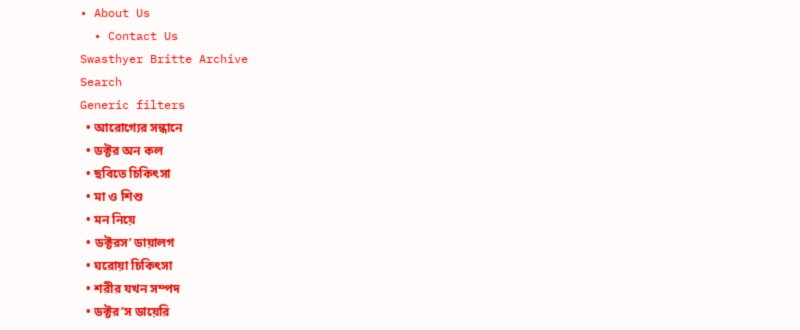• About Us
  • Contact Us
Swasthyer Britte Archive
Search
Generic filters
  • আরোগ্যের সন্ধানে
  • ডক্টর অন কল
  • ছবিতে চিকিৎসা
  • মা ও শিশু
  • মন নিয়ে
  • ডক্টরস’ ডায়ালগ
  • ঘরোয়া চিকিৎসা
  • শরীর যখন সম্পদ
  • ডক্টর’স ডায়েরি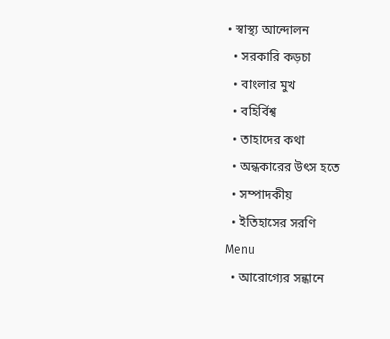• স্বাস্থ্য আন্দোলন
  • সরকারি কড়চা
  • বাংলার মুখ
  • বহির্বিশ্ব
  • তাহাদের কথা
  • অন্ধকারের উৎস হতে
  • সম্পাদকীয়
  • ইতিহাসের সরণি
Menu
  • আরোগ্যের সন্ধানে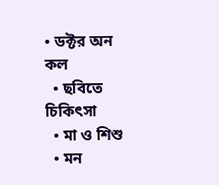• ডক্টর অন কল
  • ছবিতে চিকিৎসা
  • মা ও শিশু
  • মন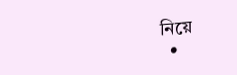নিয়ে
  •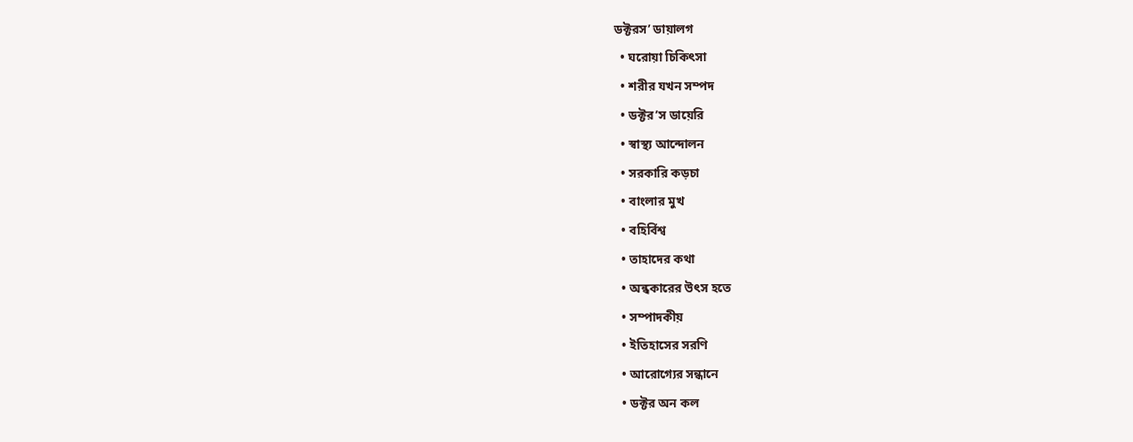ডক্টরস’ ডায়ালগ
  • ঘরোয়া চিকিৎসা
  • শরীর যখন সম্পদ
  • ডক্টর’স ডায়েরি
  • স্বাস্থ্য আন্দোলন
  • সরকারি কড়চা
  • বাংলার মুখ
  • বহির্বিশ্ব
  • তাহাদের কথা
  • অন্ধকারের উৎস হতে
  • সম্পাদকীয়
  • ইতিহাসের সরণি
  • আরোগ্যের সন্ধানে
  • ডক্টর অন কল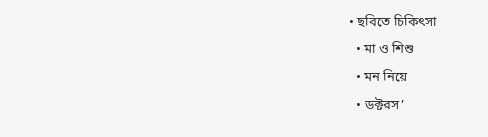• ছবিতে চিকিৎসা
  • মা ও শিশু
  • মন নিয়ে
  • ডক্টরস’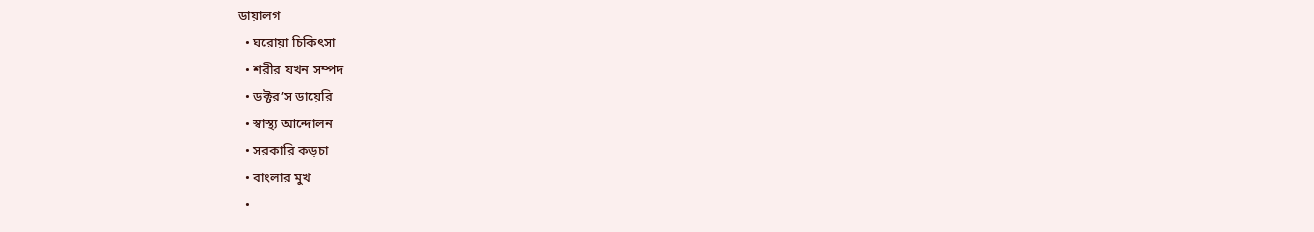ডায়ালগ
  • ঘরোয়া চিকিৎসা
  • শরীর যখন সম্পদ
  • ডক্টর’স ডায়েরি
  • স্বাস্থ্য আন্দোলন
  • সরকারি কড়চা
  • বাংলার মুখ
  •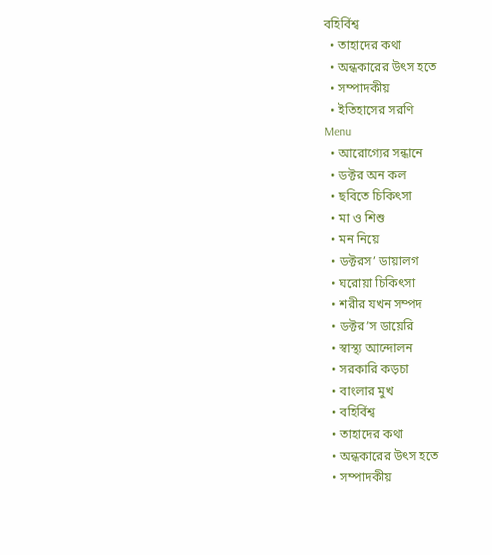বহির্বিশ্ব
  • তাহাদের কথা
  • অন্ধকারের উৎস হতে
  • সম্পাদকীয়
  • ইতিহাসের সরণি
Menu
  • আরোগ্যের সন্ধানে
  • ডক্টর অন কল
  • ছবিতে চিকিৎসা
  • মা ও শিশু
  • মন নিয়ে
  • ডক্টরস’ ডায়ালগ
  • ঘরোয়া চিকিৎসা
  • শরীর যখন সম্পদ
  • ডক্টর’স ডায়েরি
  • স্বাস্থ্য আন্দোলন
  • সরকারি কড়চা
  • বাংলার মুখ
  • বহির্বিশ্ব
  • তাহাদের কথা
  • অন্ধকারের উৎস হতে
  • সম্পাদকীয়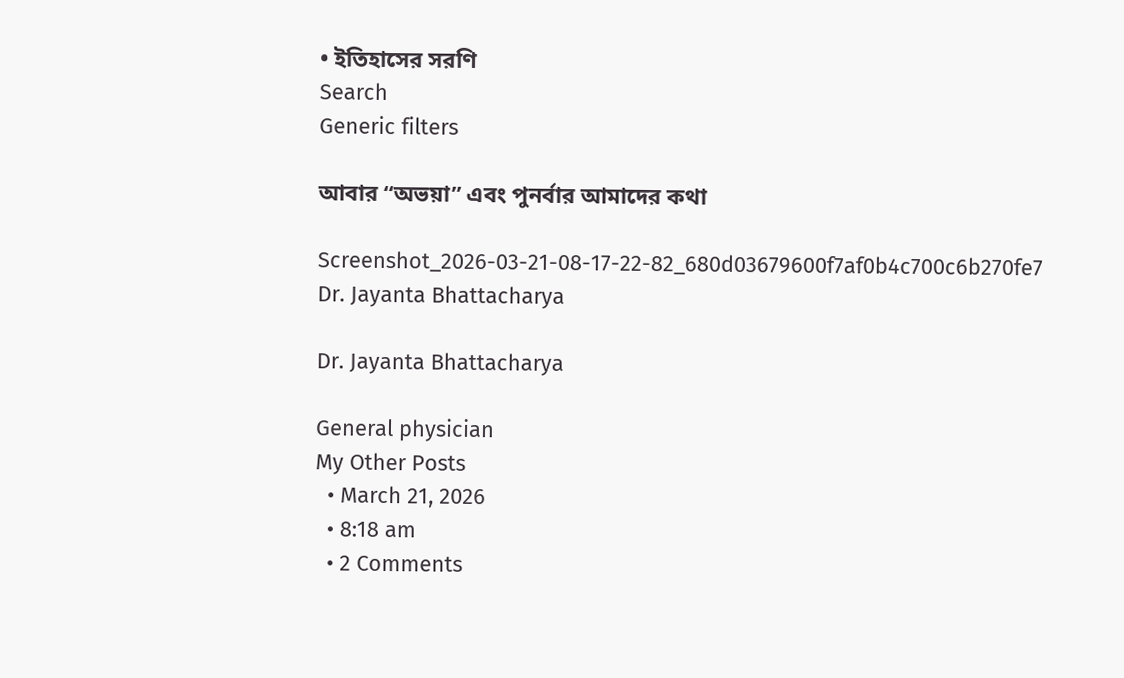• ইতিহাসের সরণি
Search
Generic filters

আবার “অভয়া” এবং পুনর্বার আমাদের কথা

Screenshot_2026-03-21-08-17-22-82_680d03679600f7af0b4c700c6b270fe7
Dr. Jayanta Bhattacharya

Dr. Jayanta Bhattacharya

General physician
My Other Posts
  • March 21, 2026
  • 8:18 am
  • 2 Comments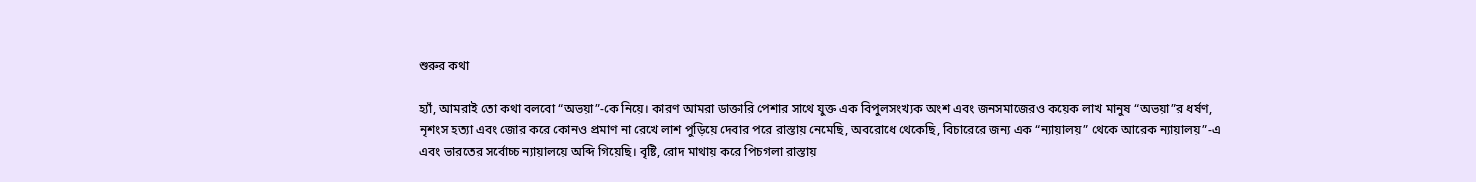শুরুর কথা

হ্যাঁ, আমরাই তো কথা বলবো “অভয়া”-কে নিয়ে। কারণ আমরা ডাক্তারি পেশার সাথে যুক্ত এক বিপুলসংখ্যক অংশ এবং জনসমাজেরও কয়েক লাখ মানুষ “অভয়া”র ধর্ষণ, নৃশংস হত্যা এবং জোর করে কোনও প্রমাণ না রেখে লাশ পুড়িয়ে দেবার পরে রাস্তায় নেমেছি, অবরোধে থেকেছি, বিচারেরে জন্য এক “ন্যায়ালয়” থেকে আরেক ন্যায়ালয়”-এ এবং ভারতের সর্বোচ্চ ন্যায়ালয়ে অব্দি গিয়েছি। বৃষ্টি, রোদ মাথায় করে পিচগলা রাস্তায়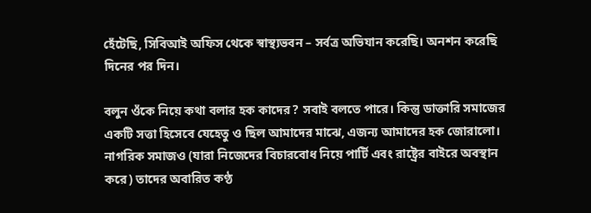হেঁটেছি, সিবিআই অফিস থেকে স্বাস্থ্যভবন – সর্বত্র অভিযান করেছি। অনশন করেছি দিনের পর দিন।

বলুন ওঁকে নিয়ে কথা বলার হক কাদের? সবাই বলতে পারে। কিন্তু ডাক্তারি সমাজের একটি সত্তা হিসেবে যেহেতু ও ছিল আমাদের মাঝে, এজন্য আমাদের হক জোরালো। নাগরিক সমাজও (যারা নিজেদের বিচারবোধ নিয়ে পার্টি এবং রাষ্ট্রের বাইরে অবস্থান করে) তাদের অবারিত কণ্ঠ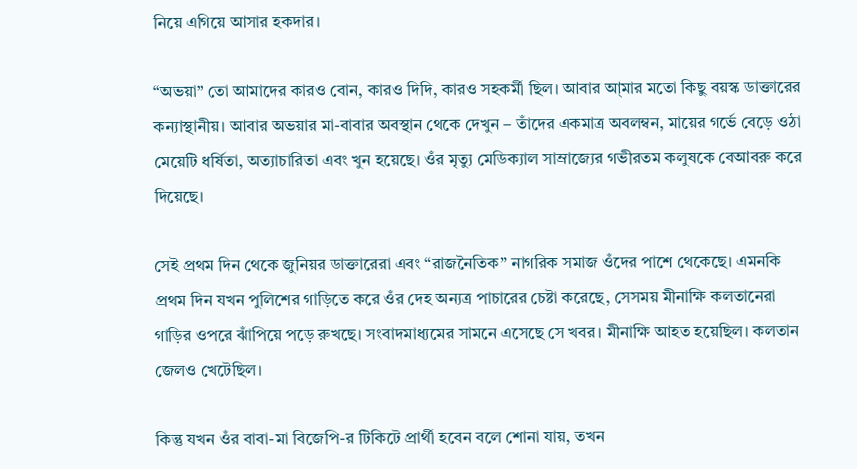নিয়ে এগিয়ে আসার হকদার।

“অভয়া” তো আমাদের কারও বোন, কারও দিদি, কারও সহকর্মী ছিল। আবার আ্মার মতো কিছু বয়স্ক ডাক্তারের কন্যাস্থানীয়। আবার অভয়ার মা-বাবার অবস্থান থেকে দেখুন – তাঁদের একমাত্র অবলম্বন, মায়ের গর্ভে বেড়ে ওঠা মেয়েটি ধর্ষিতা, অত্যাচারিতা এবং খুন হয়েছে। ওঁর মৃত্যু মেডিক্যাল সাম্রাজ্যের গভীরতম কলুষকে বেআবরু করে দিয়েছে।

সেই প্রথম দিন থেকে জুনিয়র ডাক্তারেরা এবং “রাজনৈতিক” নাগরিক সমাজ ওঁদের পাশে থেকেছে। এমনকি প্রথম দিন যখন পুলিশের গাড়িতে করে ওঁর দেহ অন্যত্র পাচারের চেষ্টা করেছে, সেসময় মীনাক্ষি কলতানেরা গাড়ির ওপরে ঝাঁপিয়ে পড়ে রুখছে। সংবাদমাধ্যমের সামনে এসেছে সে খবর। মীনাক্ষি আহত হয়েছিল। কলতান জেলও খেটেছিল।

কিন্তু যখন ওঁর বাবা-মা বিজেপি-র টিকিটে প্রার্থী হবেন বলে শোনা যায়, তখন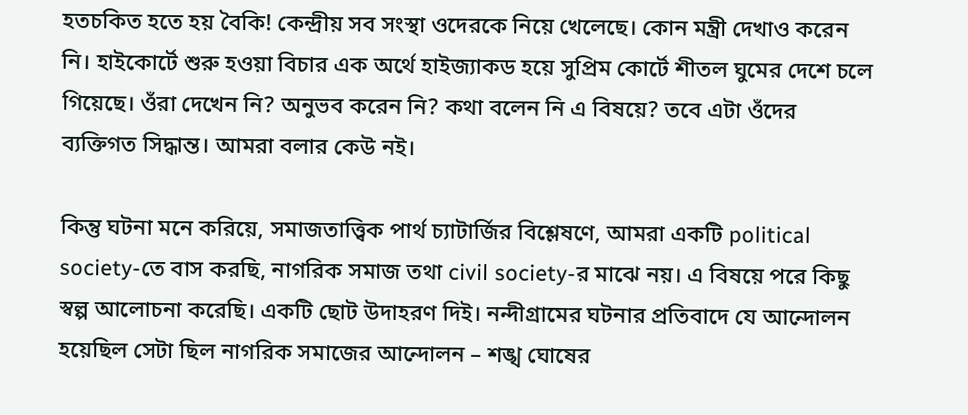হতচকিত হতে হয় বৈকি! কেন্দ্রীয় সব সংস্থা ওদেরকে নিয়ে খেলেছে। কোন মন্ত্রী দেখাও করেন নি। হাইকোর্টে শুরু হওয়া বিচার এক অর্থে হাইজ্যাকড হয়ে সুপ্রিম কোর্টে শীতল ঘুমের দেশে চলে গিয়েছে। ওঁরা দেখেন নি? অনুভব করেন নি? কথা বলেন নি এ বিষয়ে? তবে এটা ওঁদের ব্যক্তিগত সিদ্ধান্ত। আমরা বলার কেউ নই।

কিন্তু ঘটনা মনে করিয়ে, সমাজতাত্ত্বিক পার্থ চ্যাটার্জির বিশ্লেষণে, আমরা একটি political society-তে বাস করছি, নাগরিক সমাজ তথা civil society-র মাঝে নয়। এ বিষয়ে পরে কিছু স্বল্প আলোচনা করেছি। একটি ছোট উদাহরণ দিই। নন্দীগ্রামের ঘটনার প্রতিবাদে যে আন্দোলন হয়েছিল সেটা ছিল নাগরিক সমাজের আন্দোলন – শঙ্খ ঘোষের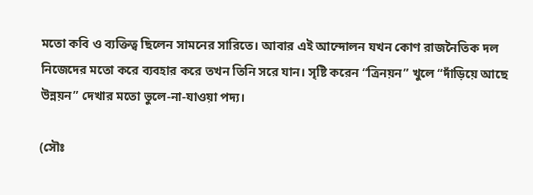মতো কবি ও ব্যক্তিত্ব ছিলেন সামনের সারিতে। আবার এই আন্দোলন যখন কোণ রাজনৈতিক দল নিজেদের মতো করে ব্যবহার করে তখন তিনি সরে যান। সৃষ্টি করেন “ত্রিনয়ন” খুলে “দাঁড়িয়ে আছে উন্নয়ন” দেখার মতো ভুলে-না-যাওয়া পদ্য।

(সৌঃ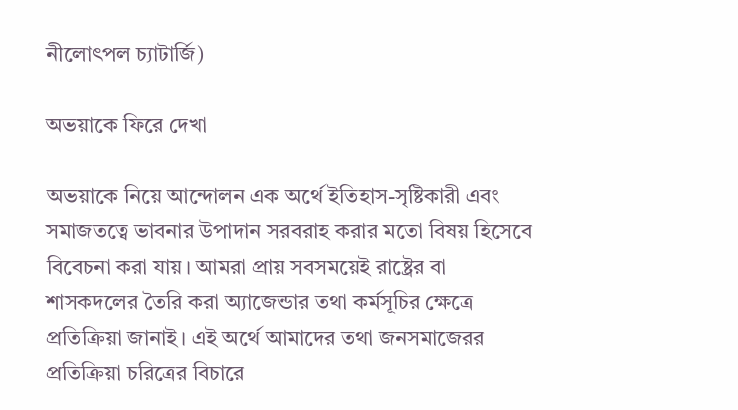নীলোৎপল চ্যাটার্জি)

অভয়াকে ফিরে দেখা

অভয়াকে নিয়ে আন্দোলন এক অর্থে ইতিহাস-সৃষ্টিকারী এবং সমাজতত্বে ভাবনার উপাদান সরবরাহ করার মতো বিষয় হিসেবে বিবেচনা করা যায়। আমরা প্রায় সবসময়েই রাষ্ট্রের বা শাসকদলের তৈরি করা অ্যাজেন্ডার তথা কর্মসূচির ক্ষেত্রে প্রতিক্রিয়া জানাই। এই অর্থে আমাদের তথা জনসমাজেরর প্রতিক্রিয়া চরিত্রের বিচারে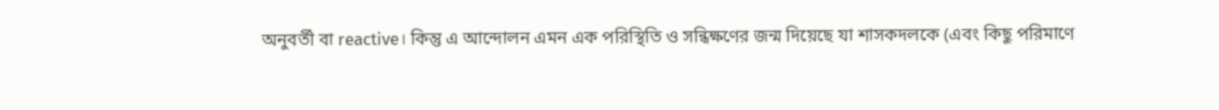অনুবর্তী বা reactive। কিন্তু এ আন্দোলন এমন এক পরিস্থিতি ও সন্ধিক্ষণের জন্ম দিয়েছে যা শাসকদলকে (এবং কিছু পরিমাণে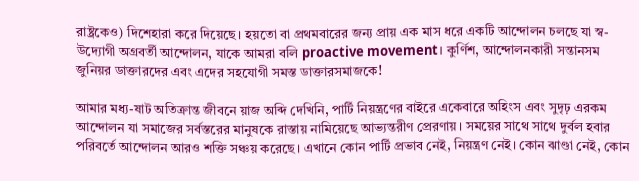রাষ্ট্রকেও) দিশেহারা করে দিয়েছে। হয়তো বা প্রথমবারের জন্য প্রায় এক মাস ধরে একটি আন্দোলন চলছে যা স্ব-উদ্যোগী অগ্রবর্তী আন্দোলন, যাকে আমরা বলি proactive movement। কুর্ণিশ, আন্দোলনকারী সন্তানসম জুনিয়র ডাক্তারদের এবং এদের সহযোগী সমস্ত ডাক্তারসমাজকে!

আমার মধ্য-ষাট অতিক্রান্ত জীবনে য়াজ অব্দি দেখিনি, পার্টি নিয়ন্ত্রণের বাইরে একেবারে অহিংস এবং সুদৃঢ় এরকম আন্দোলন যা সমাজের সর্বস্তরের মানুষকে রাস্তায় নামিয়েছে আভ্যন্তরীণ প্রেরণায়। সময়ের সাথে সাথে দুর্বল হবার পরিবর্তে আন্দোলন আরও শক্তি সঞ্চয় করেছে। এখানে কোন পার্টি প্রভাব নেই, নিয়ন্ত্রণ নেই। কোন ঝাণ্ডা নেই, কোন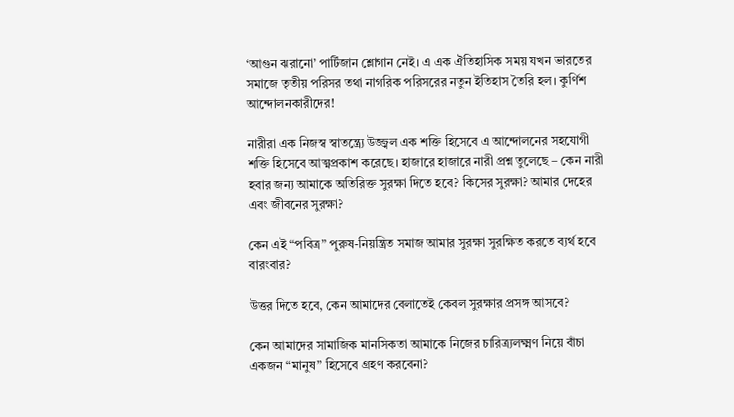‘আগুন ঝরানো’ পার্টিজান শ্লোগান নেই। এ এক ঐতিহাসিক সময় যখন ভারতের সমাজে তৃতীয় পরিসর তথা নাগরিক পরিসরের নতুন ইতিহাস তৈরি হল। কুর্ণিশ আন্দোলনকারীদের!

নারীরা এক নিজস্ব স্বাতন্ত্র্যে উজ্জ্বল এক শক্তি হিসেবে এ আন্দোলনের সহযোগী শক্তি হিসেবে আত্মপ্রকাশ করেছে। হাজারে হাজারে নারী প্রশ্ন তুলেছে – কেন নারী হবার জন্য আমাকে অতিরিক্ত সুরক্ষা দিতে হবে? কিসের সুরক্ষা? আমার দেহের এবং জীবনের সুরক্ষা?

কেন এই “পবিত্র” পুরুষ-নিয়ন্ত্রিত সমাজ আমার সুরক্ষা সুরক্ষিত করতে ব্যর্থ হবে বারংবার?

উত্তর দিতে হবে, কেন আমাদের বেলাতেই কেবল সুরক্ষার প্রসঙ্গ আসবে?

কেন আমাদের সামাজিক মানসিকতা আমাকে নিজের চারিত্র্যলক্ষ্মণ নিয়ে বাঁচা একজন “মানুষ” হিসেবে গ্রহণ করবেনা?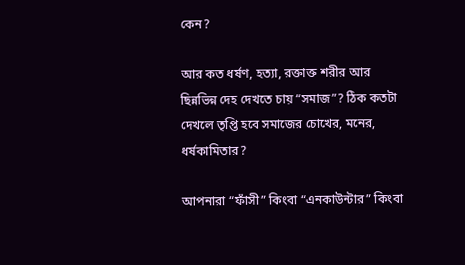কেন?

আর কত ধর্ষণ, হত্যা, রক্তাক্ত শরীর আর ছিন্নভিন্ন দেহ দেখতে চায় “সমাজ”? ঠিক কতটা দেখলে তৃপ্তি হবে সমাজের চোখের, মনের, ধর্ষকামিতার?

আপনারা “ফাঁসী” কিংবা “এনকাউন্টার” কিংবা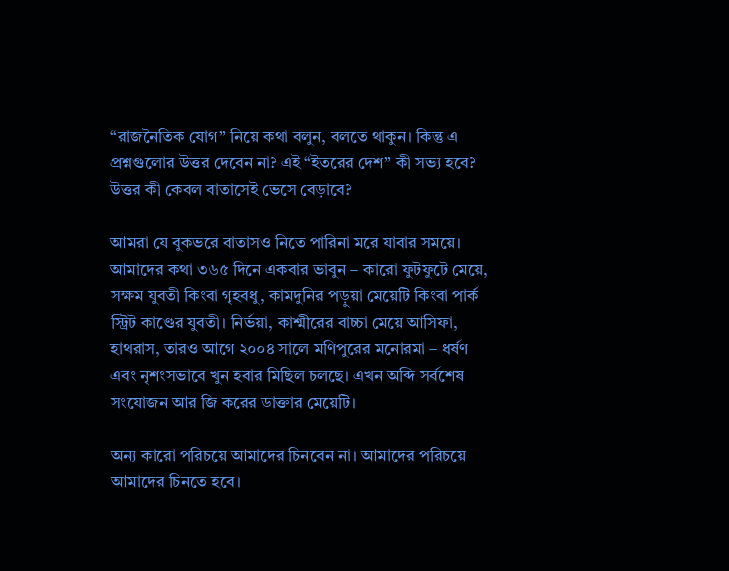“রাজনৈতিক যোগ” নিয়ে কথা বলুন, বলতে থাকুন। কিন্তু এ প্রশ্নগুলোর উত্তর দেবেন না? এই “ইতরের দেশ” কী সভ্য হবে? উত্তর কী কেবল বাতাসেই ভেসে বেড়াবে?

আমরা যে বুকভরে বাতাসও নিতে পারিনা মরে যাবার সময়ে। আমাদের কথা ৩৬৫ দিনে একবার ভাবুন – কারো ফুটফুটে মেয়ে, সক্ষম যুবতী কিংবা গৃহবধু, কামদুনির পড়ুয়া মেয়েটি কিংবা পার্ক স্ট্রিট কাণ্ডের যুবতী। নির্ভয়া, কাশ্মীরের বাচ্চা মেয়ে আসিফা, হাথরাস, তারও আগে ২০০৪ সালে মণিপুরের মনোরমা – ধর্ষণ এবং নৃশংসভাবে খুন হবার মিছিল চলছে। এখন অব্দি সর্বশেষ সংযোজন আর জি করের ডাক্তার মেয়েটি।

অন্য কারো পরিচয়ে আমাদের চিনবেন না। আমাদের পরিচয়ে আমাদের চিনতে হবে।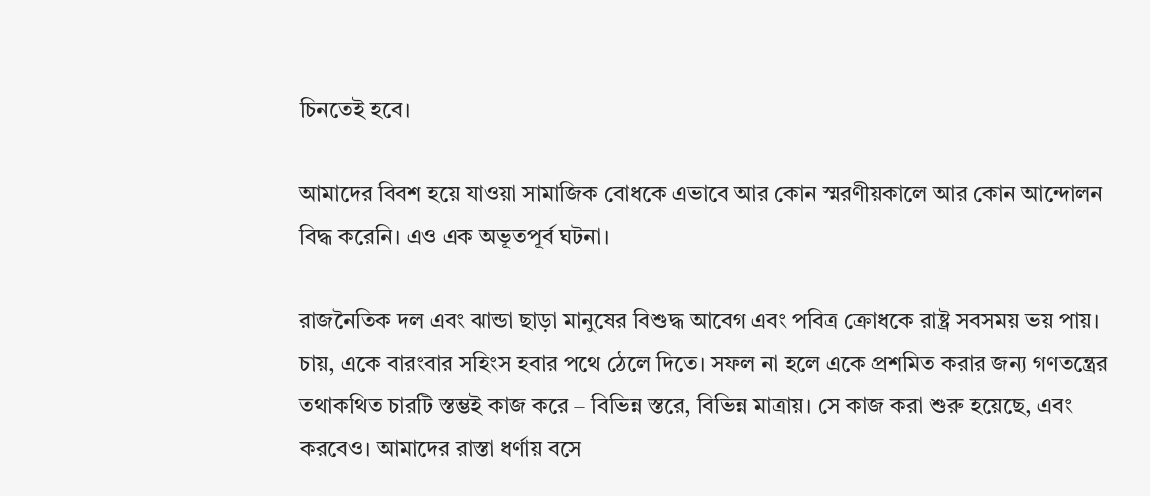চিনতেই হবে।

আমাদের বিবশ হয়ে যাওয়া সামাজিক বোধকে এভাবে আর কোন স্মরণীয়কালে আর কোন আন্দোলন বিদ্ধ করেনি। এও এক অভূতপূর্ব ঘটনা।

রাজনৈতিক দল এবং ঝান্ডা ছাড়া মানুষের বিশুদ্ধ আবেগ এবং পবিত্র ক্রোধকে রাষ্ট্র সবসময় ভয় পায়। চায়, একে বারংবার সহিংস হবার পথে ঠেলে দিতে। সফল না হলে একে প্রশমিত করার জন্য গণতন্ত্রের তথাকথিত চারটি স্তম্ভই কাজ করে – বিভিন্ন স্তরে, বিভিন্ন মাত্রায়। সে কাজ করা শুরু হয়েছে, এবং করবেও। আমাদের রাস্তা ধর্ণায় বসে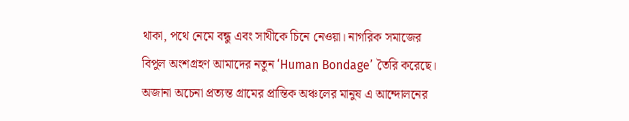থাকা, পথে নেমে বন্ধু এবং সাথীকে চিনে নেওয়া। নাগরিক সমাজের বিপুল অংশগ্রহণ আমাদের নতুন ‘Human Bondage’ তৈরি করেছে। অজানা অচেনা প্রত্যন্ত গ্রামের প্রান্তিক অঞ্চলের মানুষ এ আন্দোলনের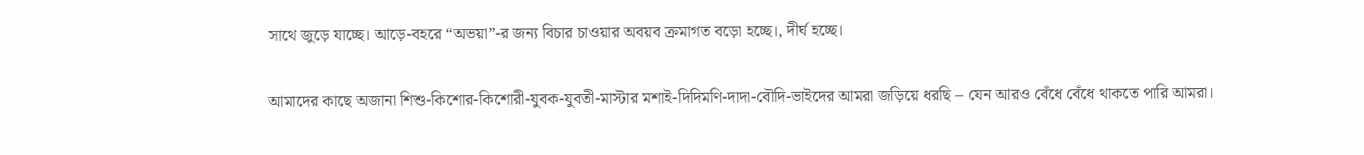সাথে জুড়ে যাচ্ছে। আড়ে-বহরে “অভয়া”-র জন্য বিচার চাওয়ার অবয়ব ক্রমাগত বড়ো হচ্ছে।, দীর্ঘ হচ্ছে।

আমাদের কাছে অজানা শিশু-কিশোর-কিশোরী-যুবক-যুবতী-মাস্টার মশাই-দিদিমণি-দাদা-বৌদি-ভাইদের আমরা জড়িয়ে ধরছি – যেন আরও বেঁধে বেঁধে থাকতে পারি আমরা।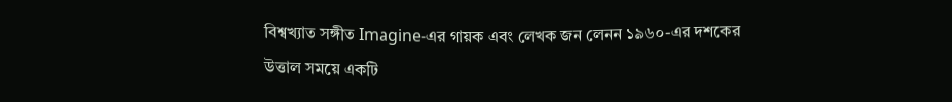বিশ্বখ্যাত সঙ্গীত Imagine-এর গায়ক এবং লেখক জন লেনন ১৯৬০-এর দশকের উত্তাল সময়ে একটি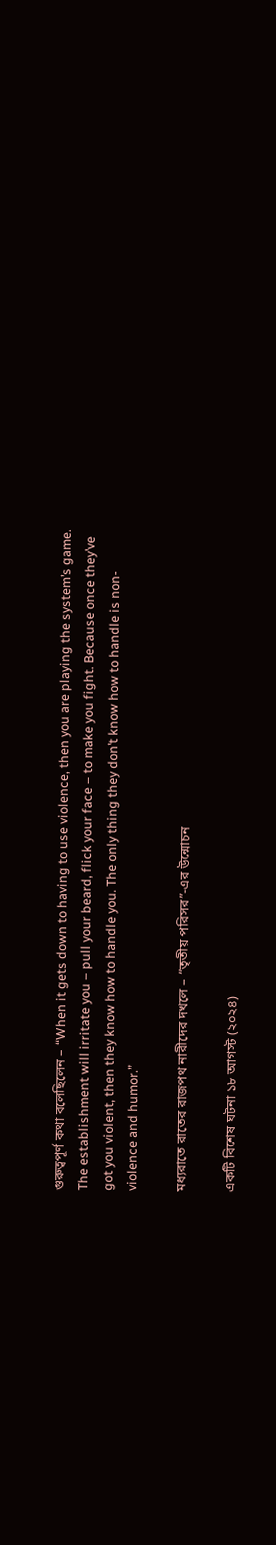গুরুত্বপূর্ণ কথা বলেছিলেন – “When it gets down to having to use violence, then you are playing the system’s game. The establishment will irritate you – pull your beard, flick your face – to make you fight. Because once they’ve got you violent, then they know how to handle you. The only thing they don’t know how to handle is non-violence and humor.”

মধ্যরাতে রাতের রাজপথ নারীদের দখলে – “তৃতীয় পরিসর”-এর উন্মোচন

একটি বিশেষ ঘটনা ১৮ আগস্ট (২০২৪)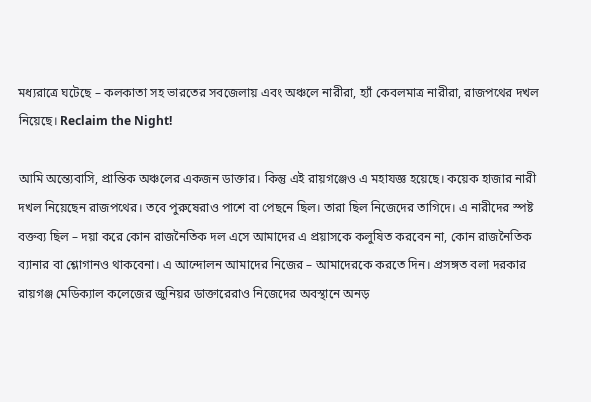মধ্যরাত্রে ঘটেছে – কলকাতা সহ ভারতের সবজেলায় এবং অঞ্চলে নারীরা, হ্যাঁ কেবলমাত্র নারীরা, রাজপথের দখল নিয়েছে। Reclaim the Night!

আমি অন্ত্যেবাসি, প্রান্তিক অঞ্চলের একজন ডাক্তার। কিন্তু এই রায়গঞ্জেও এ মহাযজ্ঞ হয়েছে। কয়েক হাজার নারী দখল নিয়েছেন রাজপথের। তবে পুরুষেরাও পাশে বা পেছনে ছিল। তারা ছিল নিজেদের তাগিদে। এ নারীদের স্পষ্ট বক্তব্য ছিল – দয়া করে কোন রাজনৈতিক দল এসে আমাদের এ প্রয়াসকে কলুষিত করবেন না, কোন রাজনৈতিক ব্যানার বা শ্লোগানও থাকবেনা। এ আন্দোলন আমাদের নিজের – আমাদেরকে করতে দিন। প্রসঙ্গত বলা দরকার রায়গঞ্জ মেডিক্যাল কলেজের জুনিয়র ডাক্তারেরাও নিজেদের অবস্থানে অনড়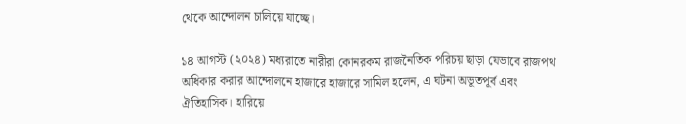থেকে আন্দোলন চালিয়ে যাচ্ছে।

১৪ আগস্ট (২০২৪) মধ্যরাতে নারীরা কোনরকম রাজনৈতিক পরিচয় ছাড়া যেভাবে রাজপথ অধিকার করার আন্দোলনে হাজারে হাজারে সামিল হলেন, এ ঘটনা অভূতপূর্ব এবং ঐতিহাসিক। হারিয়ে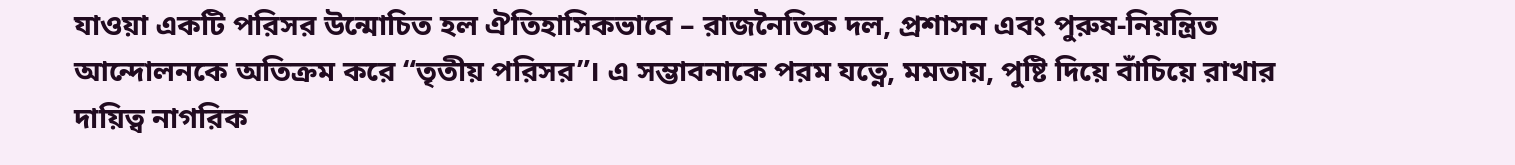যাওয়া একটি পরিসর উন্মোচিত হল ঐতিহাসিকভাবে – রাজনৈতিক দল, প্রশাসন এবং পুরুষ-নিয়ন্ত্রিত আন্দোলনকে অতিক্রম করে “তৃতীয় পরিসর”। এ সম্ভাবনাকে পরম যত্নে, মমতায়, পুষ্টি দিয়ে বাঁচিয়ে রাখার দায়িত্ব নাগরিক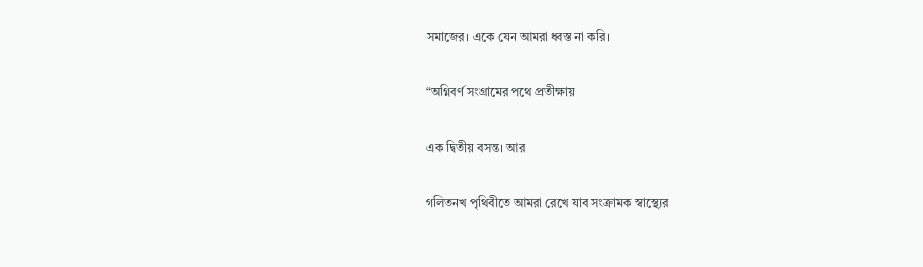সমাজের। একে যেন আমরা ধ্বস্ত না করি।

“অগ্নিবর্ণ সংগ্রামের পথে প্রতীক্ষায়

এক দ্বিতীয় বসন্ত। আর

গলিতনখ পৃথিবীতে আমরা রেখে যাব সংক্রামক স্বাস্থ্যের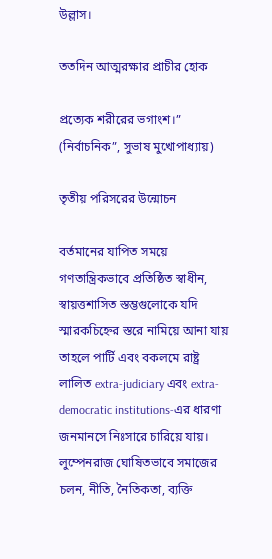উল্লাস।

ততদিন আত্মরক্ষার প্রাচীর হোক

প্রত্যেক শরীরের ভগাংশ।” (নির্বাচনিক”, সুভাষ মুখোপাধ্যায়)

তৃতীয় পরিসরের উন্মোচন

বর্তমানের যাপিত সময়ে গণতান্ত্রিকভাবে প্রতিষ্ঠিত স্বাধীন, স্বায়ত্তশাসিত স্তম্ভগুলোকে যদি স্মারকচিহ্নের স্তরে নামিয়ে আনা যায় তাহলে পার্টি এবং বকলমে রাষ্ট্র লালিত extra-judiciary এবং extra-democratic institutions-এর ধারণা জনমানসে নিঃসারে চারিয়ে যায়। লুম্পেনরাজ ঘোষিতভাবে সমাজের চলন, নীতি, নৈতিকতা, ব্যক্তি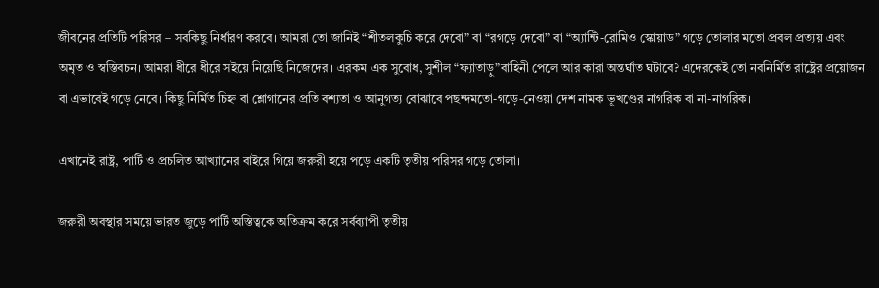জীবনের প্রতিটি পরিসর – সবকিছু নির্ধারণ করবে। আমরা তো জানিই “শীতলকুচি করে দেবো” বা “রগড়ে দেবো” বা “অ্যান্টি-রোমিও স্কোয়াড” গড়ে তোলার মতো প্রবল প্রত্যয় এবং অমৃত ও স্বস্তিবচন। আমরা ধীরে ধীরে সইয়ে নিয়েছি নিজেদের। এরকম এক সুবোধ, সুশীল “ফ্যাতাড়ু”বাহিনী পেলে আর কারা অন্তর্ঘাত ঘটাবে? এদেরকেই তো নবনির্মিত রাষ্ট্রের প্রয়োজন বা এভাবেই গড়ে নেবে। কিছু নির্মিত চিহ্ন বা শ্লোগানের প্রতি বশ্যতা ও আনুগত্য বোঝাবে পছন্দমতো-গড়ে-নেওয়া দেশ নামক ভূখণ্ডের নাগরিক বা না-নাগরিক।

এখানেই রাষ্ট্র, পার্টি ও প্রচলিত আখ্যানের বাইরে গিয়ে জরুরী হয়ে পড়ে একটি তৃতীয় পরিসর গড়ে তোলা।

জরুরী অবস্থার সময়ে ভারত জুড়ে পার্টি অস্তিত্বকে অতিক্রম করে সর্বব্যাপী তৃতীয়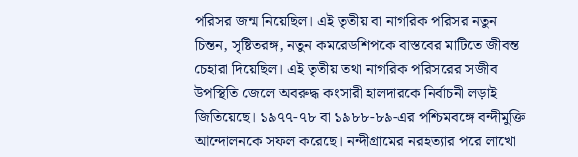পরিসর জন্ম নিয়েছিল। এই তৃতীয় বা নাগরিক পরিসর নতুন চিন্তন, সৃষ্টিতরঙ্গ, নতুন কমরেডশিপকে বাস্তবের মাটিতে জীবন্ত চেহারা দিয়েছিল। এই তৃতীয় তথা নাগরিক পরিসরের সজীব উপস্থিতি জেলে অবরুদ্ধ কংসারী হালদারকে নির্বাচনী লড়াই জিতিয়েছে। ১৯৭৭-৭৮ বা ১৯৮৮-৮৯-এর পশ্চিমবঙ্গে বন্দীমুক্তি আন্দোলনকে সফল করেছে। নন্দীগ্রামের নরহত্যার পরে লাখো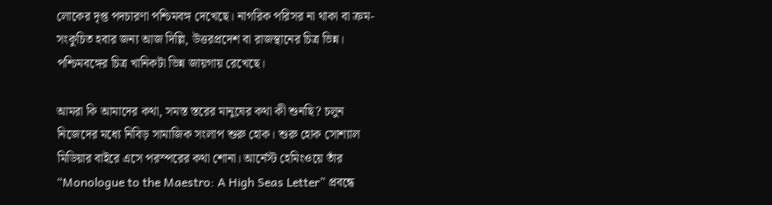লোকের দৃপ্ত পদচারণা পশ্চিমবঙ্গ দেখেছে। নাগরিক পরিসর না থাকা বা ক্রম-সংকুচিত হবার জন্য আজ দিল্লি, উত্তরপ্রদেশ বা রাজস্থানের চিত্র ভিন্ন। পশ্চিমবঙ্গের চিত্র খানিকটা ভিন্ন জায়গায় রেখেছে।

আমরা কি আমাদের কথা, সমস্ত স্তরের মানুষের কথা কী শুনছি? চলুন নিজেদের মধ্যে নিবিড় সামাজিক সংলাপ শুরু হোক। শুরু হোক সোশ্যাল মিডিয়ার বাইরে এসে পরস্পরের কথা শোনা। আর্নেস্ট হেমিংওয়ে তাঁর “Monologue to the Maestro: A High Seas Letter” প্রবন্ধে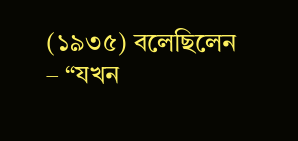(১৯৩৫) বলেছিলেন – “যখন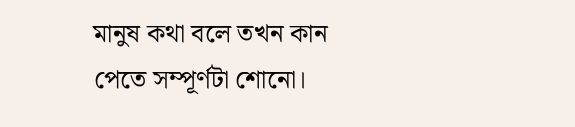মানুষ কথা বলে তখন কান পেতে সম্পূর্ণটা শোনো।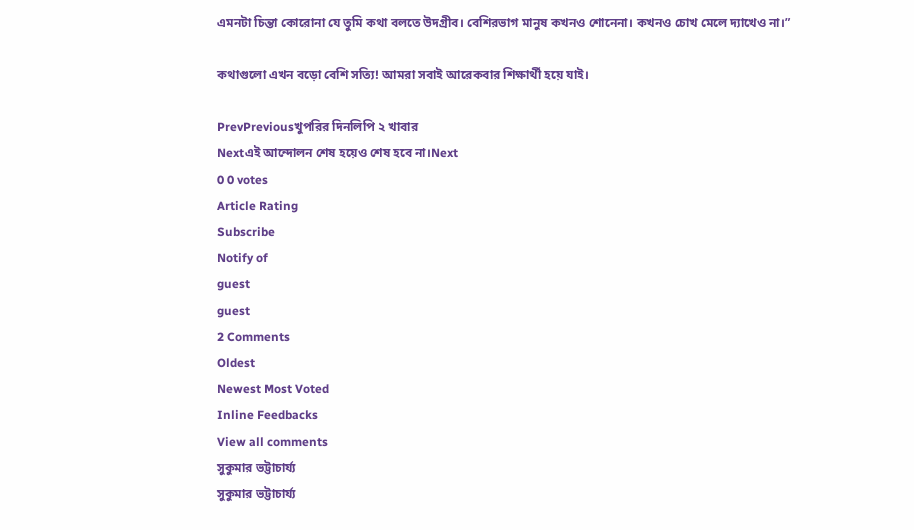এমনটা চিন্তা কোরোনা যে তুমি কথা বলতে উদগ্রীব। বেশিরভাগ মানুষ কখনও শোনেনা। কখনও চোখ মেলে দ্যাখেও না।”

কথাগুলো এখন বড়ো বেশি সত্যি! আমরা সবাই আরেকবার শিক্ষার্থী হয়ে যাই।

PrevPreviousখুপরির দিনলিপি ২ খাবার
Nextএই আন্দোলন শেষ হয়েও শেষ হবে‌ না।Next
0 0 votes
Article Rating
Subscribe
Notify of
guest
guest
2 Comments
Oldest
Newest Most Voted
Inline Feedbacks
View all comments
সুকুমার ভট্টাচার্য‍্য
সুকুমার ভট্টাচার্য‍্য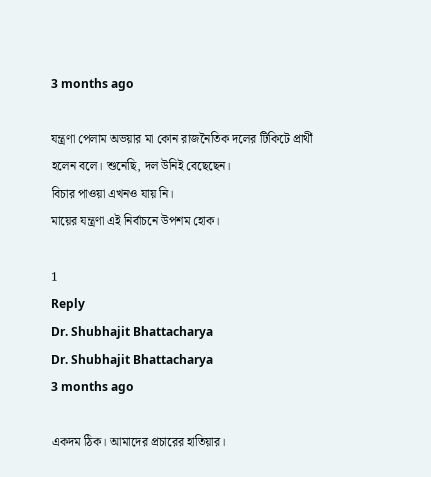3 months ago

যন্ত্রণা পেলাম অভয়ার মা কোন রাজনৈতিক দলের টিকিটে প্রার্থী হলেন বলে। শুনেছি, দল উনিই বেছেছেন।
বিচার পাওয়া এখনও যায় নি।
মায়ের যন্ত্রণা এই নির্বাচনে উপশম হোক।

1
Reply
Dr. Shubhajit Bhattacharya
Dr. Shubhajit Bhattacharya
3 months ago

একদম ঠিক। আমাদের প্রচারের হাতিয়ার।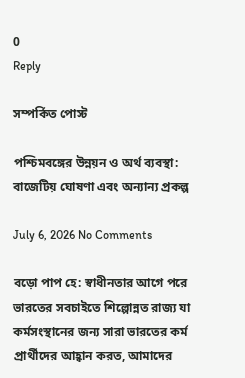0
Reply

সম্পর্কিত পোস্ট

পশ্চিমবঙ্গের উন্নয়ন ও অর্থ ব্যবস্থা: বাজেটিয় ঘোষণা এবং অন্যান্য প্রকল্প

July 6, 2026 No Comments

বড়ো পাপ হে: স্বাধীনতার আগে পরে ভারতের সবচাইতে শিল্পোন্নত রাজ্য যা কর্মসংস্থানের জন্য সারা ভারতের কর্ম প্রার্থীদের আহ্বান করত, আমাদের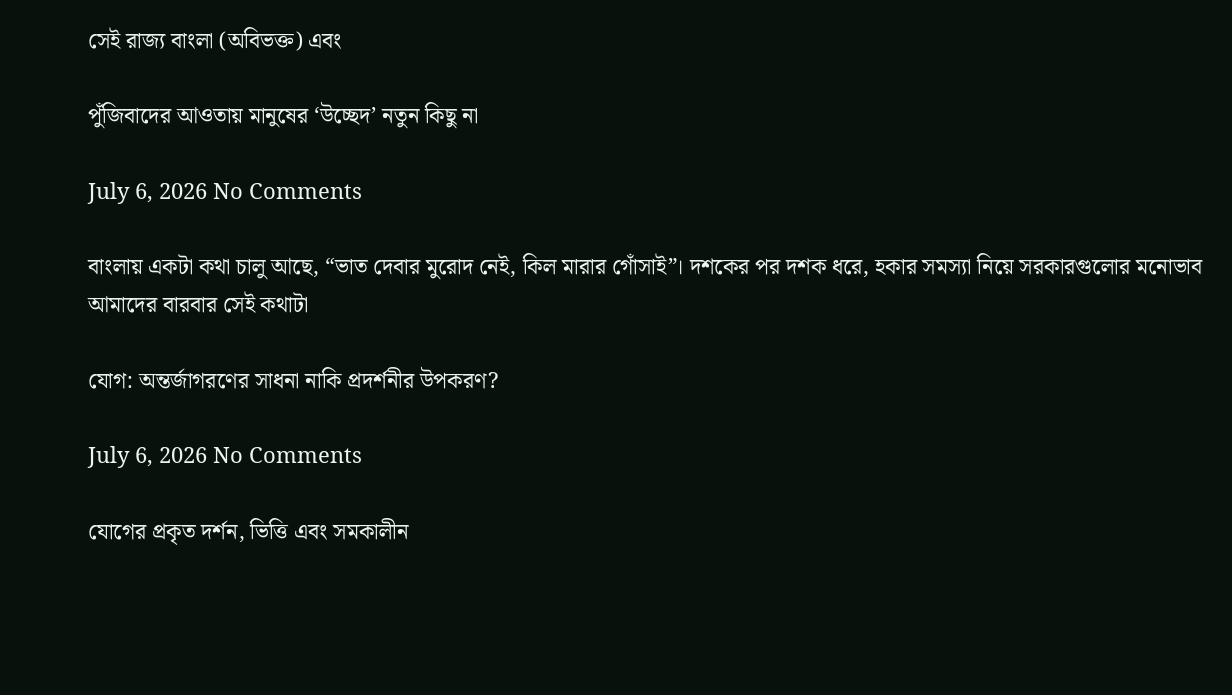সেই রাজ্য বাংলা (অবিভক্ত) এবং

পুঁজিবাদের আওতায় মানুষের ‘উচ্ছেদ’ নতুন কিছু না

July 6, 2026 No Comments

বাংলায় একটা কথা চালু আছে, “ভাত দেবার মুরোদ নেই, কিল মারার গোঁসাই”। দশকের পর দশক ধরে, হকার সমস্যা নিয়ে সরকারগুলোর মনোভাব আমাদের বারবার সেই কথাটা

যোগ: অন্তর্জাগরণের সাধনা নাকি প্রদর্শনীর উপকরণ?

July 6, 2026 No Comments

যোগের প্রকৃত দর্শন, ভিত্তি এবং সমকালীন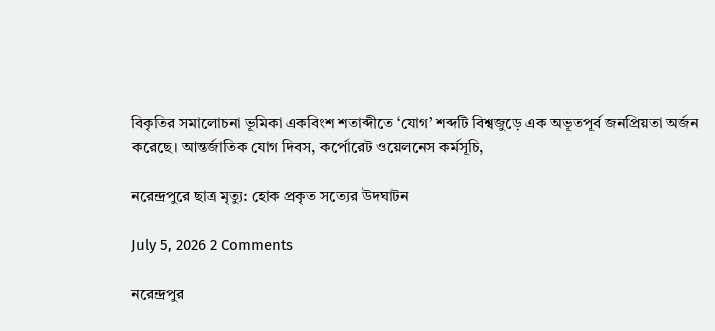বিকৃতির সমালোচনা ভূমিকা একবিংশ শতাব্দীতে ‘যোগ’ শব্দটি বিশ্বজুড়ে এক অভূতপূর্ব জনপ্রিয়তা অর্জন করেছে। আন্তর্জাতিক যোগ দিবস, কর্পোরেট ওয়েলনেস কর্মসূচি,

নরেন্দ্রপুরে ছাত্র মৃত্যু: হোক প্রকৃত সত্যের উদঘাটন

July 5, 2026 2 Comments

নরেন্দ্রপুর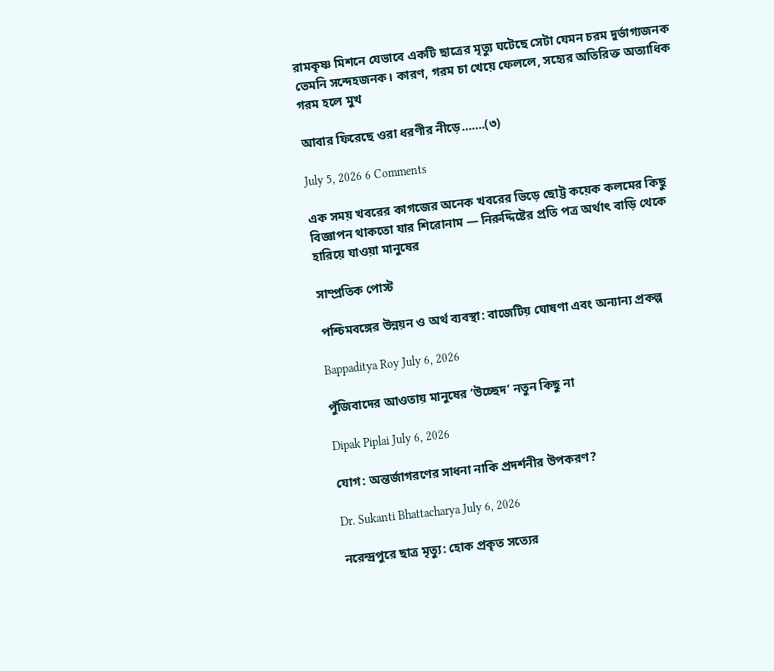রামকৃষ্ণ মিশনে যেভাবে একটি ছাত্রের মৃত্যু ঘটেছে সেটা যেমন চরম দুর্ভাগ্যজনক তেমনি সন্দেহজনক। কারণ, গরম চা খেয়ে ফেললে, সহ্যের অতিরিক্ত অত্যাধিক গরম হলে মুখ

আবার ফিরেছে ওরা ধরণীর নীড়ে…….(৩)

July 5, 2026 6 Comments

এক সময় খবরের কাগজের অনেক খবরের ভিড়ে ছোট্ট কয়েক কলমের কিছু বিজ্ঞাপন থাকতো যার শিরোনাম — নিরুদ্দিষ্টের প্রতি পত্র অর্থাৎ বাড়ি থেকে হারিয়ে যাওয়া মানুষের

সাম্প্রতিক পোস্ট

পশ্চিমবঙ্গের উন্নয়ন ও অর্থ ব্যবস্থা: বাজেটিয় ঘোষণা এবং অন্যান্য প্রকল্প

Bappaditya Roy July 6, 2026

পুঁজিবাদের আওতায় মানুষের ‘উচ্ছেদ’ নতুন কিছু না

Dipak Piplai July 6, 2026

যোগ: অন্তর্জাগরণের সাধনা নাকি প্রদর্শনীর উপকরণ?

Dr. Sukanti Bhattacharya July 6, 2026

নরেন্দ্রপুরে ছাত্র মৃত্যু: হোক প্রকৃত সত্যের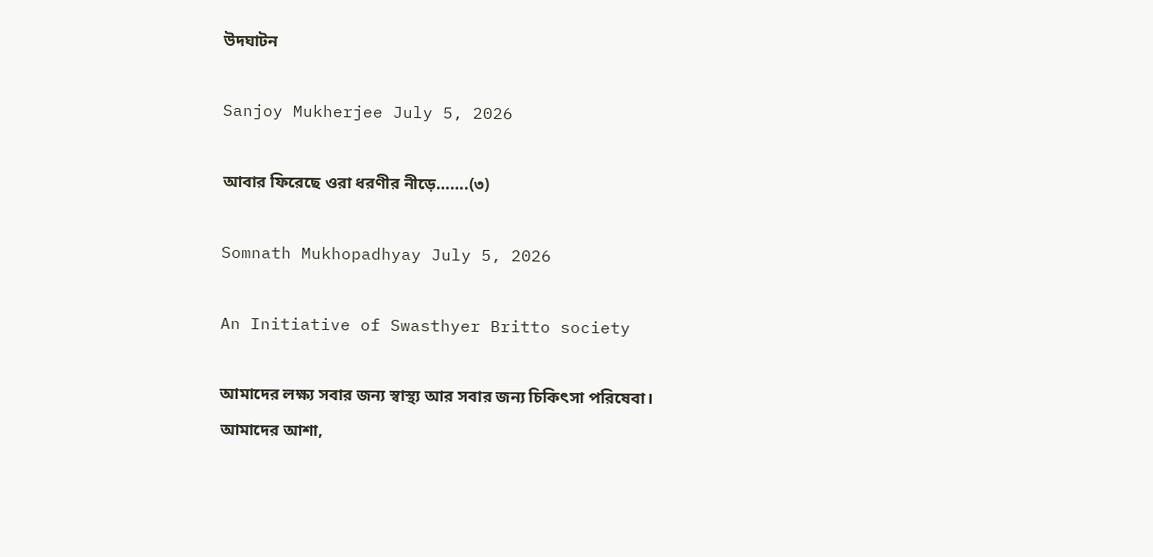উদঘাটন

Sanjoy Mukherjee July 5, 2026

আবার ফিরেছে ওরা ধরণীর নীড়ে…….(৩)

Somnath Mukhopadhyay July 5, 2026

An Initiative of Swasthyer Britto society

আমাদের লক্ষ্য সবার জন্য স্বাস্থ্য আর সবার জন্য চিকিৎসা পরিষেবা। আমাদের আশা,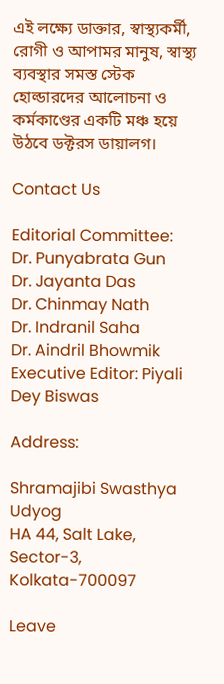এই লক্ষ্যে ডাক্তার, স্বাস্থ্যকর্মী, রোগী ও আপামর মানুষ, স্বাস্থ্য ব্যবস্থার সমস্ত স্টেক হোল্ডারদের আলোচনা ও কর্মকাণ্ডের একটি মঞ্চ হয়ে উঠবে ডক্টরস ডায়ালগ।

Contact Us

Editorial Committee:
Dr. Punyabrata Gun
Dr. Jayanta Das
Dr. Chinmay Nath
Dr. Indranil Saha
Dr. Aindril Bhowmik
Executive Editor: Piyali Dey Biswas

Address:

Shramajibi Swasthya Udyog
HA 44, Salt Lake, Sector-3, Kolkata-700097

Leave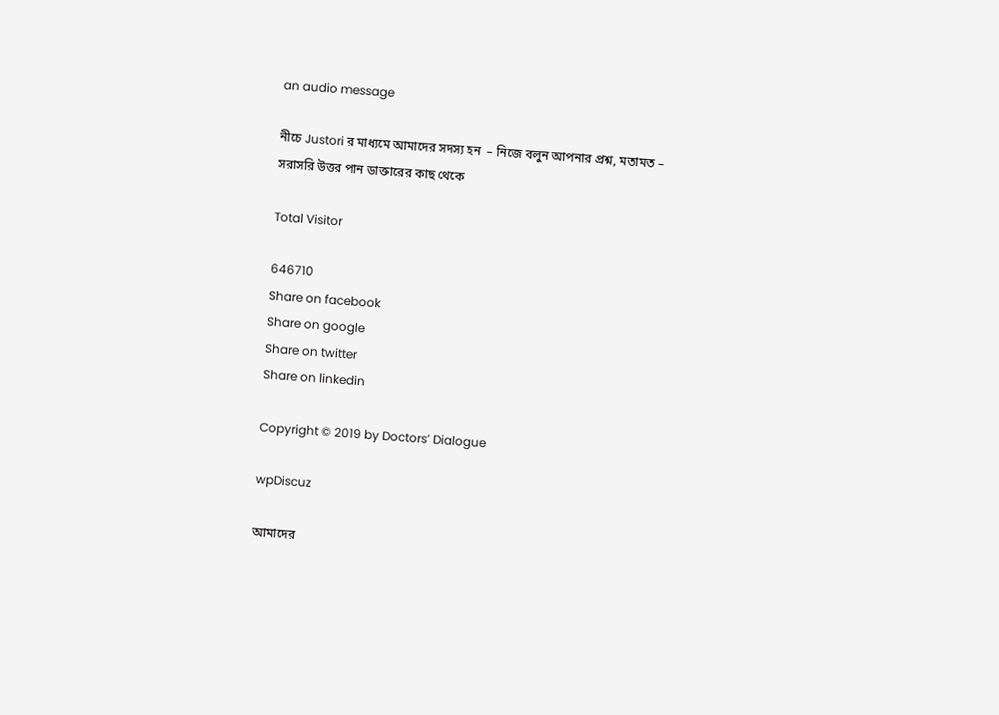an audio message

নীচে Justori র মাধ্যমে আমাদের সদস্য হন  – নিজে বলুন আপনার প্রশ্ন, মতামত – সরাসরি উত্তর পান ডাক্তারের কাছ থেকে

Total Visitor

646710
Share on facebook
Share on google
Share on twitter
Share on linkedin

Copyright © 2019 by Doctors’ Dialogue

wpDiscuz

আমাদের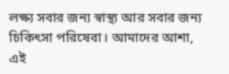লক্ষ্য সবার জন্য স্বাস্থ্য আর সবার জন্য চিকিৎসা পরিষেবা। আমাদের আশা, এই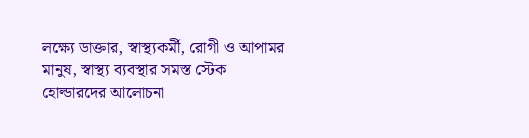লক্ষ্যে ডাক্তার, স্বাস্থ্যকর্মী, রোগী ও আপামর মানুষ, স্বাস্থ্য ব্যবস্থার সমস্ত স্টেক হোল্ডারদের আলোচনা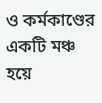ও কর্মকাণ্ডের একটি মঞ্চ হয়ে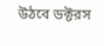উঠবে ডক্টরস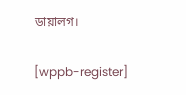ডায়ালগ।

[wppb-register]